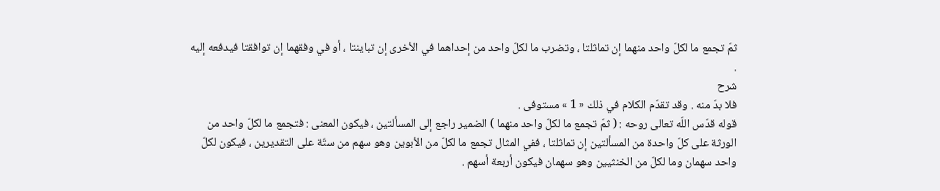ثمّ تجمع ما لكلّ واحد منهما إن تماثلتا ، وتضرب ما لكلّ واحد من إحداهما في الأخرى إن تباينتا ، أو في وفقهما إن توافقتا فيدفعه إليه .
شرح
فلا بدّ منه . وقد تقدّم الكلام في ذلك « 1 » مستوفى .
قوله قدّس اللّه تعالى روحه : ( ثمّ تجمع ما لكلّ واحد منهما ) الضمير راجع إلى المسألتين ، فيكون المعنى : فتجمع ما لكلّ واحد من الورثة على كلّ واحدة من المسألتين إن تماثلتا ، ففي المثال تجمع ما لكلّ من الأبوين وهو سهم من ستّة على التقديرين ، فيكون لكلّ واحد سهمان وما لكلّ من الخنثيين وهو سهمان فيكون أربعة أسهم .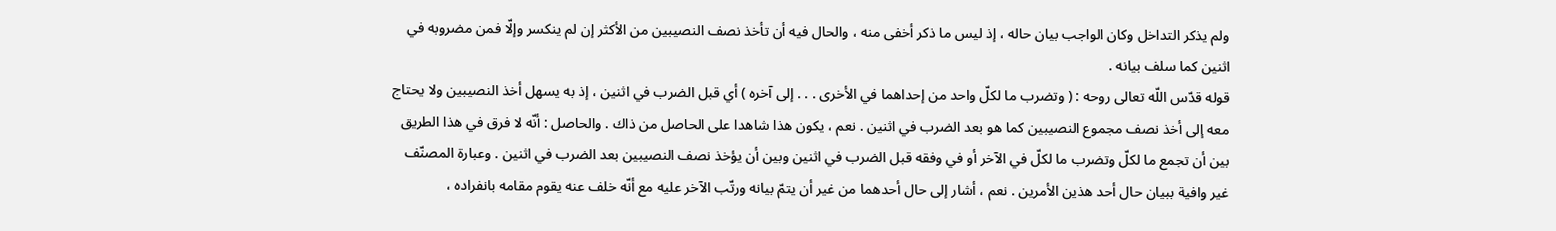ولم يذكر التداخل وكان الواجب بيان حاله ، إذ ليس ما ذكر أخفى منه ، والحال فيه أن تأخذ نصف النصيبين من الأكثر إن لم ينكسر وإلّا فمن مضروبه في اثنين كما سلف بيانه .
قوله قدّس اللّه تعالى روحه : ( وتضرب ما لكلّ واحد من إحداهما في الأخرى . . . إلى آخره ) أي قبل الضرب في اثنين ، إذ به يسهل أخذ النصيبين ولا يحتاج معه إلى أخذ نصف مجموع النصيبين كما هو بعد الضرب في اثنين . نعم ، يكون هذا شاهدا على الحاصل من ذاك . والحاصل : أنّه لا فرق في هذا الطريق بين أن تجمع ما لكلّ وتضرب ما لكلّ في الآخر أو في وفقه قبل الضرب في اثنين وبين أن يؤخذ نصف النصيبين بعد الضرب في اثنين . وعبارة المصنّف غير وافية ببيان حال أحد هذين الأمرين . نعم ، أشار إلى حال أحدهما من غير أن يتمّ بيانه ورتّب الآخر عليه مع أنّه خلف عنه يقوم مقامه بانفراده ،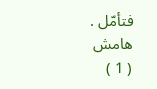فتأمّل .
هامش
( 1 )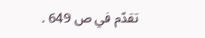تقدّم في ص 649 .